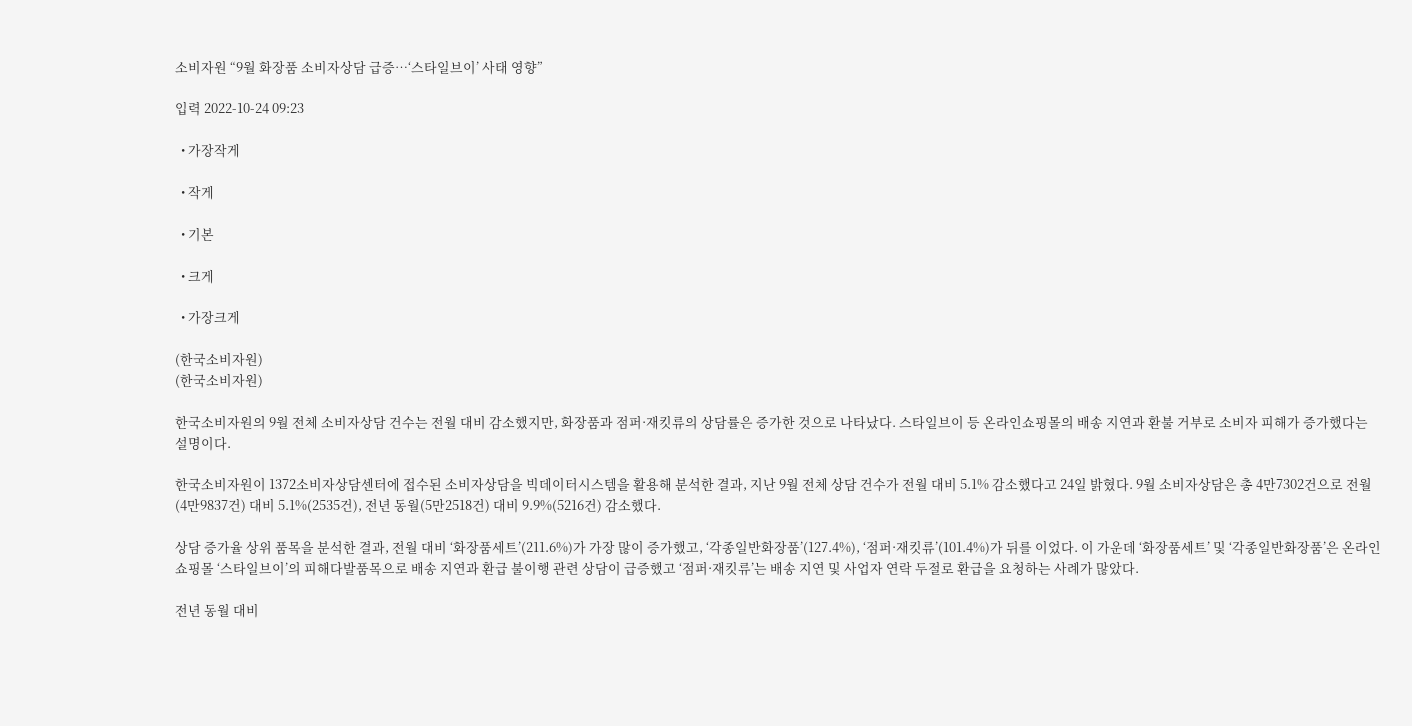소비자원 “9월 화장품 소비자상담 급증…‘스타일브이’ 사태 영향”

입력 2022-10-24 09:23

  • 가장작게

  • 작게

  • 기본

  • 크게

  • 가장크게

(한국소비자원)
(한국소비자원)

한국소비자원의 9월 전체 소비자상담 건수는 전월 대비 감소했지만, 화장품과 점퍼·재킷류의 상담률은 증가한 것으로 나타났다. 스타일브이 등 온라인쇼핑몰의 배송 지연과 환불 거부로 소비자 피해가 증가했다는 설명이다.

한국소비자원이 1372소비자상담센터에 접수된 소비자상담을 빅데이터시스템을 활용해 분석한 결과, 지난 9월 전체 상담 건수가 전월 대비 5.1% 감소했다고 24일 밝혔다. 9월 소비자상담은 총 4만7302건으로 전월(4만9837건) 대비 5.1%(2535건), 전년 동월(5만2518건) 대비 9.9%(5216건) 감소했다.

상담 증가율 상위 품목을 분석한 결과, 전월 대비 ‘화장품세트’(211.6%)가 가장 많이 증가했고, ‘각종일반화장품’(127.4%), ‘점퍼·재킷류’(101.4%)가 뒤를 이었다. 이 가운데 ‘화장품세트’ 및 ‘각종일반화장품’은 온라인쇼핑몰 ‘스타일브이’의 피해다발품목으로 배송 지연과 환급 불이행 관련 상담이 급증했고 ‘점퍼·재킷류’는 배송 지연 및 사업자 연락 두절로 환급을 요청하는 사례가 많았다.

전년 동월 대비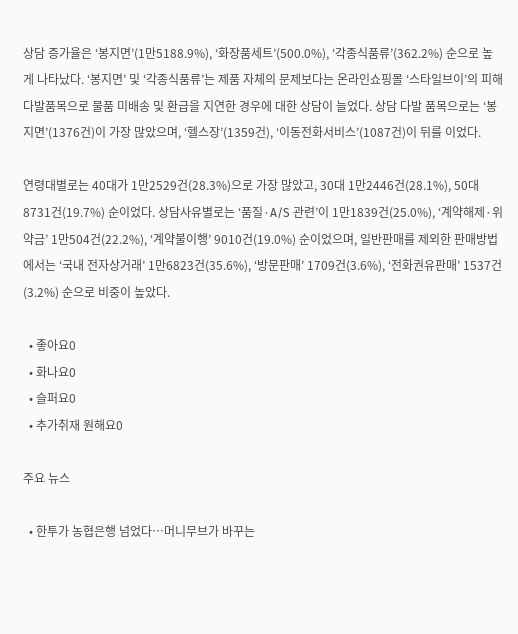상담 증가율은 ‘봉지면’(1만5188.9%), ‘화장품세트’(500.0%), ‘각종식품류’(362.2%) 순으로 높게 나타났다. ‘봉지면’ 및 ‘각종식품류’는 제품 자체의 문제보다는 온라인쇼핑몰 ‘스타일브이’의 피해다발품목으로 물품 미배송 및 환급을 지연한 경우에 대한 상담이 늘었다. 상담 다발 품목으로는 ‘봉지면’(1376건)이 가장 많았으며, ‘헬스장’(1359건), ‘이동전화서비스’(1087건)이 뒤를 이었다.

연령대별로는 40대가 1만2529건(28.3%)으로 가장 많았고, 30대 1만2446건(28.1%), 50대 8731건(19.7%) 순이었다. 상담사유별로는 ‘품질·A/S 관련’이 1만1839건(25.0%), ‘계약해제·위약금’ 1만504건(22.2%), ‘계약불이행’ 9010건(19.0%) 순이었으며, 일반판매를 제외한 판매방법에서는 ‘국내 전자상거래’ 1만6823건(35.6%), ‘방문판매’ 1709건(3.6%), ‘전화권유판매’ 1537건(3.2%) 순으로 비중이 높았다.

  • 좋아요0
  • 화나요0
  • 슬퍼요0
  • 추가취재 원해요0

주요 뉴스

  • 한투가 농협은행 넘었다…머니무브가 바꾸는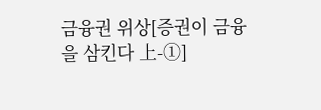금융권 위상[증권이 금융을 삼킨다 上-①]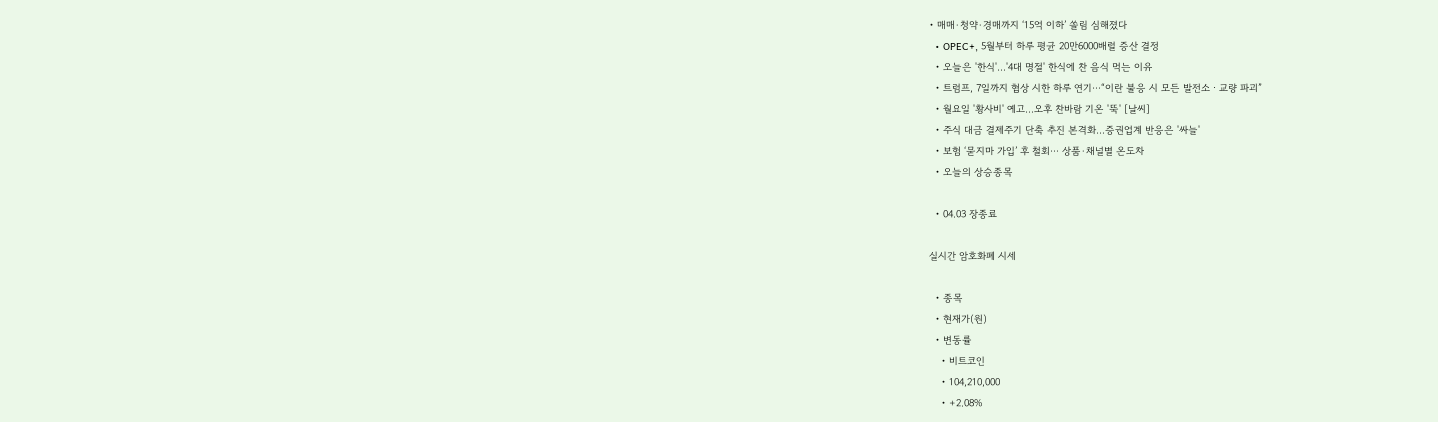• 매매·청약·경매까지 ‘15억 이하’ 쏠림 심해졌다
  • OPEC+, 5월부터 하루 평균 20만6000배럴 증산 결정
  • 오늘은 '한식'…'4대 명절' 한식에 찬 음식 먹는 이유
  • 트럼프, 7일까지 협상 시한 하루 연기⋯“이란 불응 시 모든 발전소ㆍ교량 파괴”
  • 월요일 '황사비' 예고…오후 찬바람 기온 '뚝' [날씨]
  • 주식 대금 결제주기 단축 추진 본격화…증권업계 반응은 '싸늘'
  • 보험 ‘묻지마 가입’ 후 철회⋯ 상품·채널별 온도차
  • 오늘의 상승종목

  • 04.03 장종료

실시간 암호화폐 시세

  • 종목
  • 현재가(원)
  • 변동률
    • 비트코인
    • 104,210,000
    • +2.08%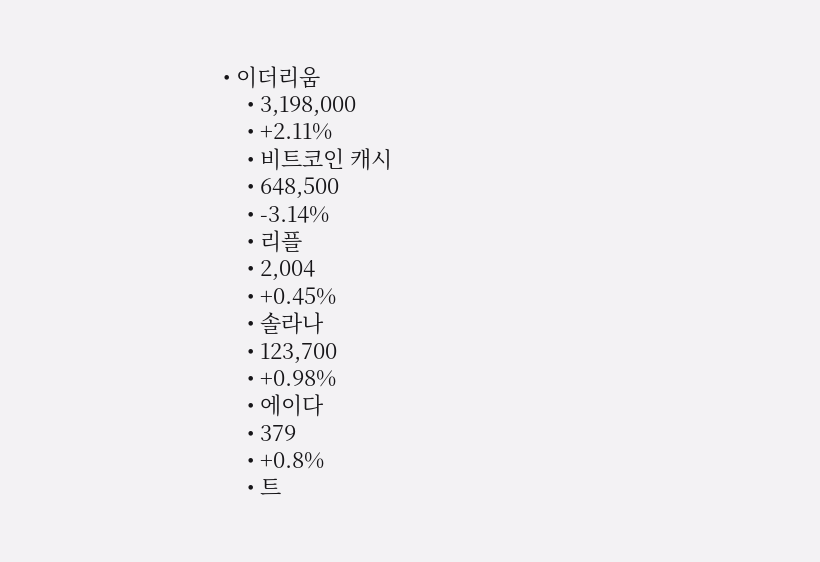• 이더리움
    • 3,198,000
    • +2.11%
    • 비트코인 캐시
    • 648,500
    • -3.14%
    • 리플
    • 2,004
    • +0.45%
    • 솔라나
    • 123,700
    • +0.98%
    • 에이다
    • 379
    • +0.8%
    • 트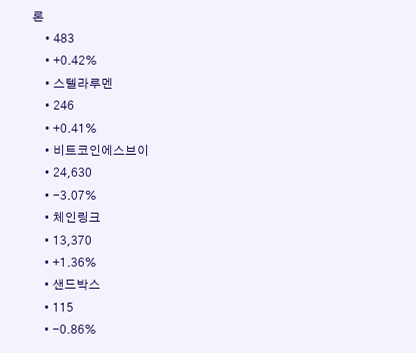론
    • 483
    • +0.42%
    • 스텔라루멘
    • 246
    • +0.41%
    • 비트코인에스브이
    • 24,630
    • -3.07%
    • 체인링크
    • 13,370
    • +1.36%
    • 샌드박스
    • 115
    • -0.86%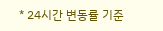* 24시간 변동률 기준